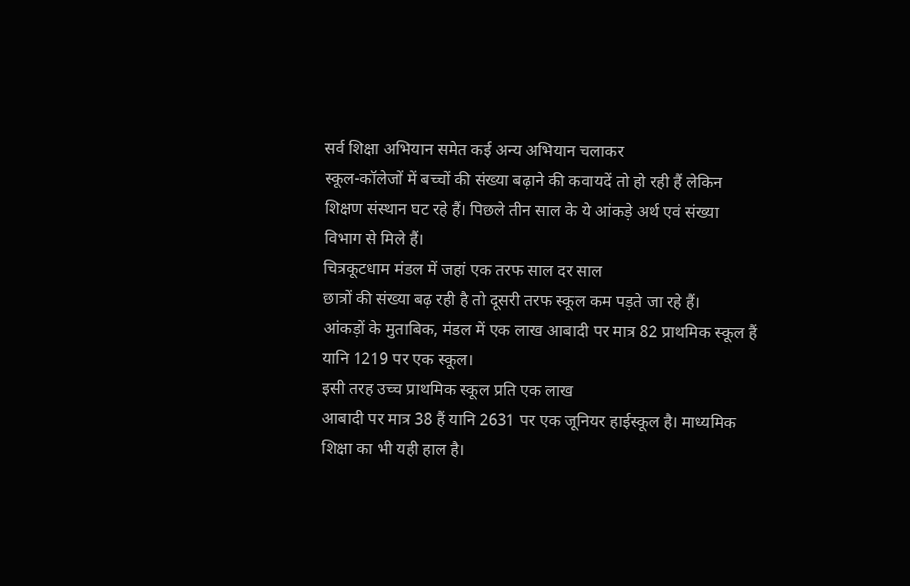सर्व शिक्षा अभियान समेत कई अन्य अभियान चलाकर
स्कूल-कॉलेजों में बच्चों की संख्या बढ़ाने की कवायदें तो हो रही हैं लेकिन
शिक्षण संस्थान घट रहे हैं। पिछले तीन साल के ये आंकड़े अर्थ एवं संख्या
विभाग से मिले हैं।
चित्रकूटधाम मंडल में जहां एक तरफ साल दर साल
छात्रों की संख्या बढ़ रही है तो दूसरी तरफ स्कूल कम पड़ते जा रहे हैं।
आंकड़ों के मुताबिक, मंडल में एक लाख आबादी पर मात्र 82 प्राथमिक स्कूल हैं
यानि 1219 पर एक स्कूल।
इसी तरह उच्च प्राथमिक स्कूल प्रति एक लाख
आबादी पर मात्र 38 हैं यानि 2631 पर एक जूनियर हाईस्कूल है। माध्यमिक
शिक्षा का भी यही हाल है।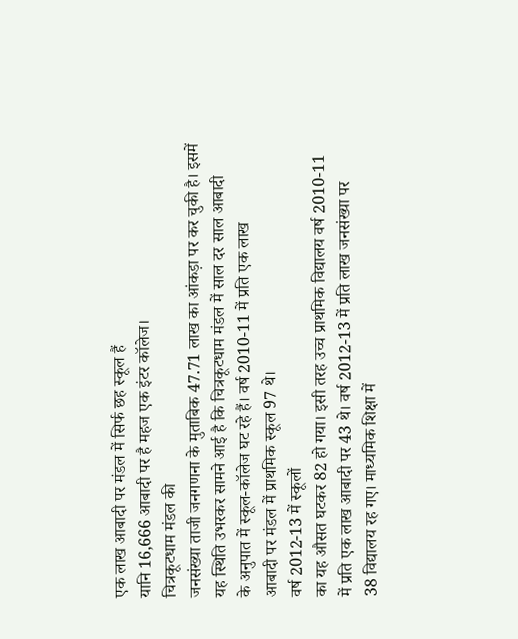एक लाख आबादी पर मंडल में सिर्फ छह स्कूल हैं
यानि 16,666 आबादी पर है महज एक इंटर कॉलेज।
चित्रकूटधाम मंडल की
जनसंख्या ताजी जनगणना के मुताबिक 47.71 लाख का आंकड़ा पर कर चुकी है। इसमें
यह स्थिति उभरकर सामने आई है कि चित्रकूटधाम मंडल में साल दर साल आबादी
के अनुपात में स्कूल-कॉलेज घट रहे हैं। वर्ष 2010-11 में प्रति एक लाख
आबादी पर मंडल में प्राथमिक स्कूल 97 थे।
वर्ष 2012-13 में स्कूलों
का यह औसत घटकर 82 हो गया। इसी तरह उच्च प्राथमिक विद्यालय वर्ष 2010-11
में प्रति एक लाख आबादी पर 43 थे। वर्ष 2012-13 में प्रति लाख जनसंख्या पर
38 विद्यालय रह गए। माध्यमिक शिक्षा में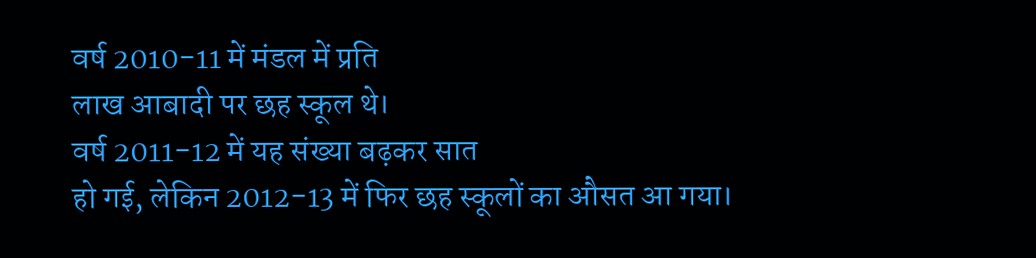वर्ष 2010-11 में मंडल में प्रति
लाख आबादी पर छह स्कूल थे।
वर्ष 2011-12 में यह संख्या बढ़कर सात
हो गई, लेकिन 2012-13 में फिर छह स्कूलों का औसत आ गया।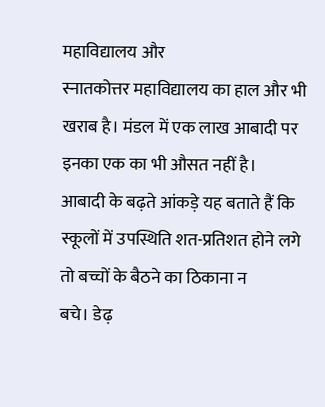महाविद्यालय और
स्नातकोत्तर महाविद्यालय का हाल और भी खराब है। मंडल में एक लाख आबादी पर
इनका एक का भी औसत नहीं है।
आबादी के बढ़ते आंकड़े यह बताते हैं कि
स्कूलों में उपस्थिति शत-प्रतिशत होने लगे तो बच्चों के बैठने का ठिकाना न
बचे। डेढ़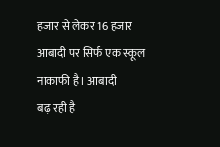हजार से लेकर 16 हजार आबादी पर सिर्फ एक स्कूल नाकाफी है। आबादी
बढ़ रही है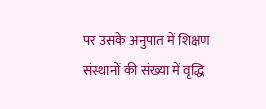पर उसके अनुपात में शिक्षण संस्थानों की संख्या में वृद्धि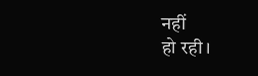नहीं
हो रही।